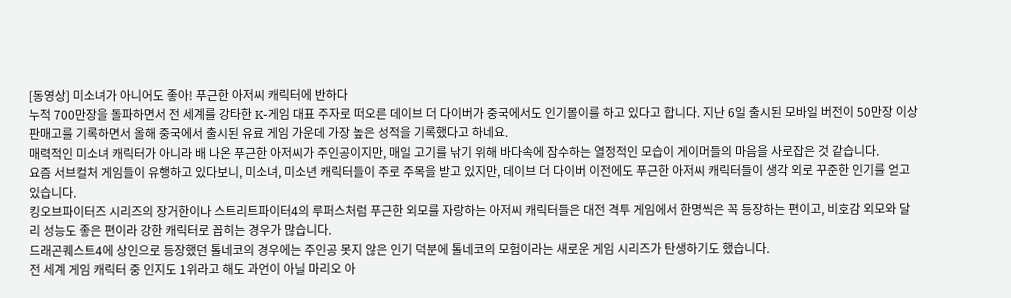[동영상] 미소녀가 아니어도 좋아! 푸근한 아저씨 캐릭터에 반하다
누적 700만장을 돌파하면서 전 세계를 강타한 K-게임 대표 주자로 떠오른 데이브 더 다이버가 중국에서도 인기몰이를 하고 있다고 합니다. 지난 6일 출시된 모바일 버전이 50만장 이상 판매고를 기록하면서 올해 중국에서 출시된 유료 게임 가운데 가장 높은 성적을 기록했다고 하네요.
매력적인 미소녀 캐릭터가 아니라 배 나온 푸근한 아저씨가 주인공이지만, 매일 고기를 낚기 위해 바다속에 잠수하는 열정적인 모습이 게이머들의 마음을 사로잡은 것 같습니다.
요즘 서브컬처 게임들이 유행하고 있다보니, 미소녀, 미소년 캐릭터들이 주로 주목을 받고 있지만, 데이브 더 다이버 이전에도 푸근한 아저씨 캐릭터들이 생각 외로 꾸준한 인기를 얻고 있습니다.
킹오브파이터즈 시리즈의 장거한이나 스트리트파이터4의 루퍼스처럼 푸근한 외모를 자랑하는 아저씨 캐릭터들은 대전 격투 게임에서 한명씩은 꼭 등장하는 편이고, 비호감 외모와 달리 성능도 좋은 편이라 강한 캐릭터로 꼽히는 경우가 많습니다.
드래곤퀘스트4에 상인으로 등장했던 톨네코의 경우에는 주인공 못지 않은 인기 덕분에 톨네코의 모험이라는 새로운 게임 시리즈가 탄생하기도 했습니다.
전 세계 게임 캐릭터 중 인지도 1위라고 해도 과언이 아닐 마리오 아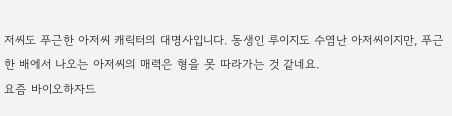저씨도 푸근한 아저씨 캐릭터의 대명사입니다. 동생인 루이지도 수염난 아저씨이지만, 푸근한 배에서 나오는 아저씨의 매력은 형을 못 따라가는 것 같네요.
요즘 바이오하자드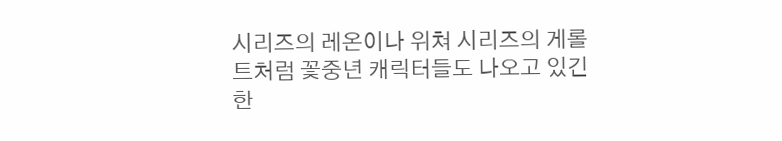시리즈의 레온이나 위쳐 시리즈의 게롤트처럼 꽃중년 캐릭터들도 나오고 있긴 한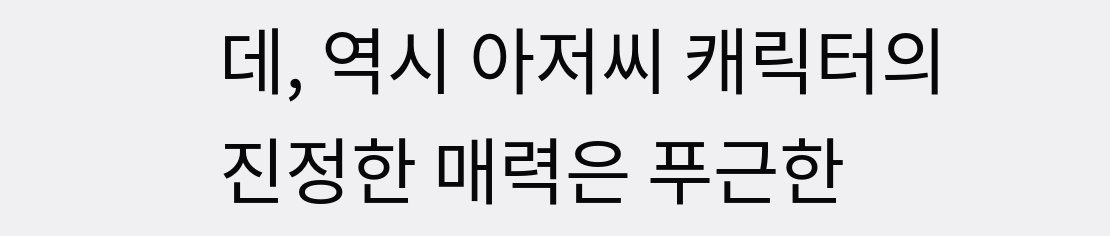데, 역시 아저씨 캐릭터의 진정한 매력은 푸근한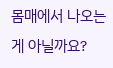몸매에서 나오는게 아닐까요?